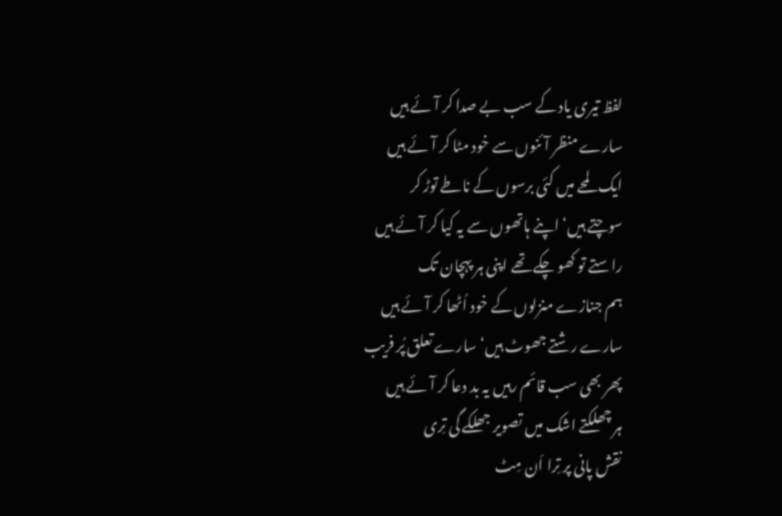لفظ تیری یاد کے سب بے صدا کر آئے ہیں
سارے منظر آئنوں سے خود مٹا کر آئے ہیں
ایک لمحے میں کئی برسوں کے ناطے توڑ کر
سوچتے ہیں‘ اپنے ہاتھوں سے یہ کیا کر آئے ہیں
راستے تو کھو چکے تھے اپنی ہر پہچان تک
ہم جنازے منزلوں کے خود اُٹھا کر آئے ہیں
سارے رشتے جھوٹ ہیں‘ سارے تعلق پُر فریب
پھر بھی سب قائم رہیں یہ بد دعا کر آئے ہیں
ہر چھلکتے اشک میں تصویر جھلکے گی تِری
نقش پانی پر تِرا اَن مِٹ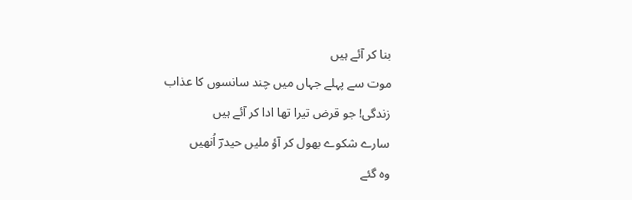بنا کر آئے ہیں
موت سے پہلے جہاں میں چند سانسوں کا عذاب
زندگی! جو قرض تیرا تھا ادا کر آئے ہیں
سارے شکوے بھول کر آؤ ملیں حیدرؔ اُنھیں
وہ گئے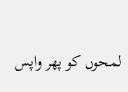لمحوں کو پھر واپس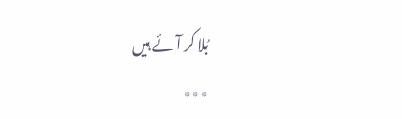بُلا کر آئے ہیں
٭٭٭